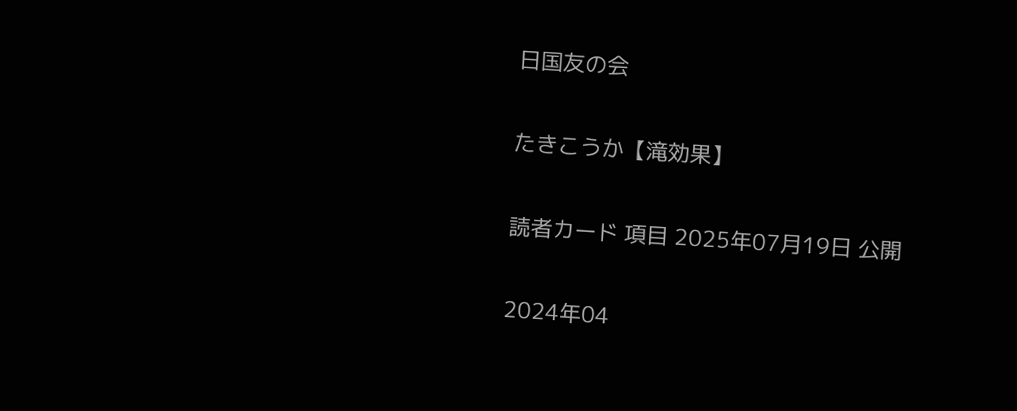日国友の会

たきこうか【滝効果】

読者カード 項目 2025年07月19日 公開

2024年04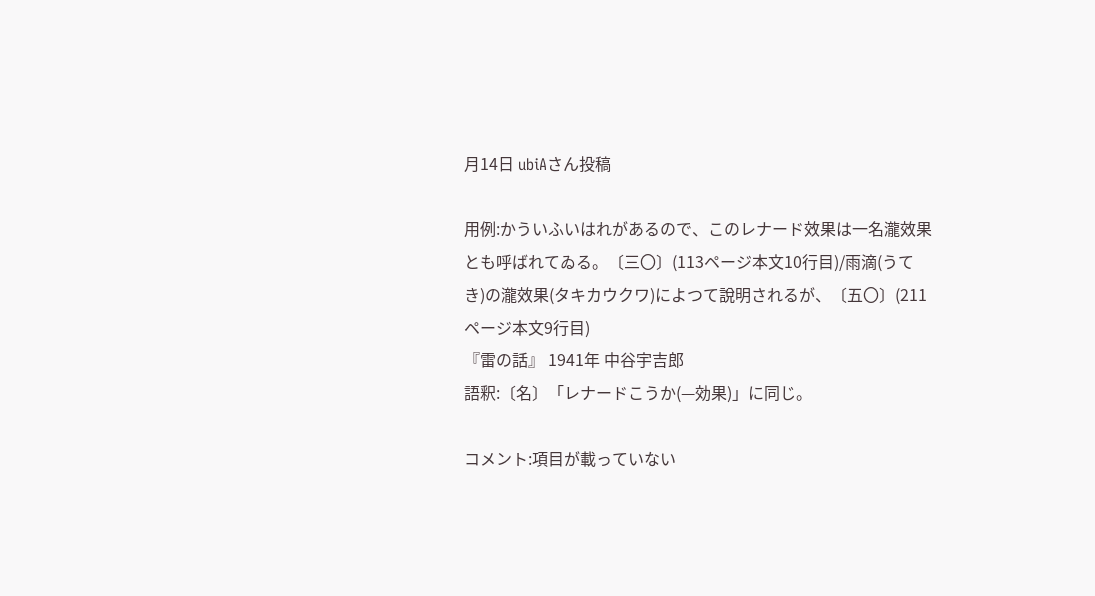月14日 ubiAさん投稿

用例:かういふいはれがあるので、このレナード效果は一名瀧效果とも呼ばれてゐる。〔三〇〕(113ページ本文10行目)/雨滴(うてき)の瀧效果(タキカウクワ)によつて說明されるが、〔五〇〕(211ページ本文9行目)
『雷の話』 1941年 中谷宇吉郎
語釈:〔名〕「レナードこうか(—効果)」に同じ。

コメント:項目が載っていない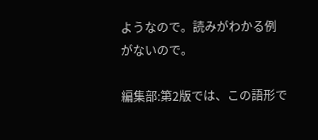ようなので。読みがわかる例がないので。

編集部:第2版では、この語形で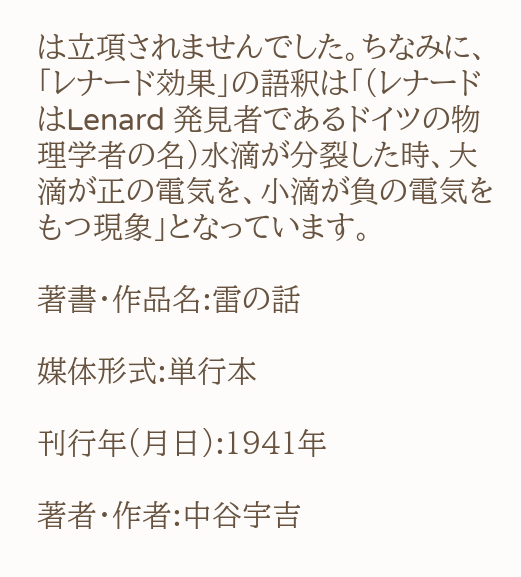は立項されませんでした。ちなみに、「レナード効果」の語釈は「(レナードはLenard 発見者であるドイツの物理学者の名)水滴が分裂した時、大滴が正の電気を、小滴が負の電気をもつ現象」となっています。

著書・作品名:雷の話

媒体形式:単行本

刊行年(月日):1941年

著者・作者:中谷宇吉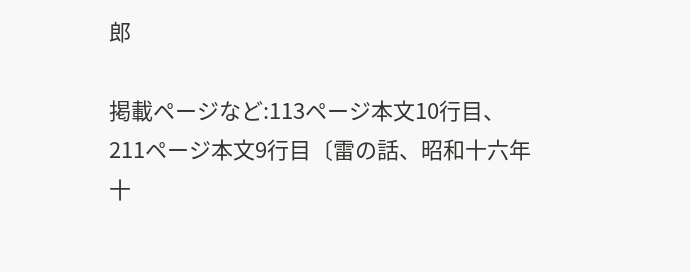郎

掲載ページなど:113ページ本文10行目、211ページ本文9行目〔雷の話、昭和十六年十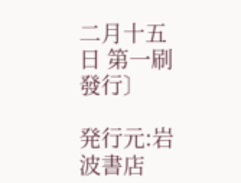二月十五日 第一刷發行〕

発行元:岩波書店